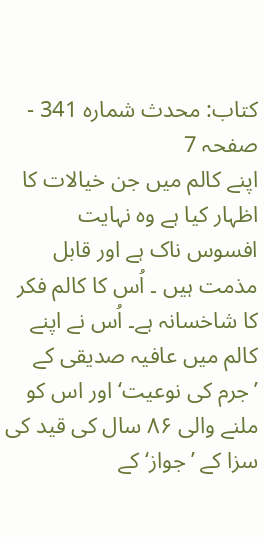کتاب: محدث شمارہ 341 - صفحہ 7
اپنے کالم میں جن خیالات کا اظہار کیا ہے وہ نہایت افسوس ناک ہے اور قابل مذمت ہیں ۔ اُس کا کالم فکر کا شاخسانہ ہے۔ اُس نے اپنے کالم میں عافیہ صدیقی کے ’جرم کی نوعیت‘ اور اس کو ملنے والی ۸۶ سال کی قید کی سزا کے ’جواز‘ کے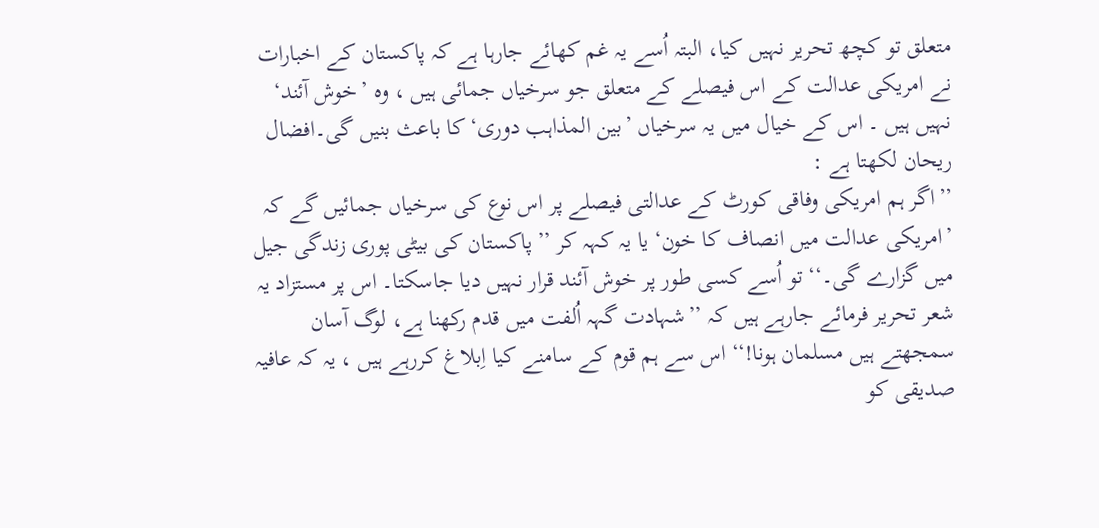متعلق تو کچھ تحریر نہیں کیا، البتہ اُسے یہ غم کھائے جارہا ہے کہ پاکستان کے اخبارات نے امریکی عدالت کے اس فیصلے کے متعلق جو سرخیاں جمائی ہیں ، وہ ’خوش آئند‘ نہیں ہیں ۔ اس کے خیال میں یہ سرخیاں ’بین المذاہب دوری‘ کا باعث بنیں گی۔افضال ریحان لکھتا ہے :
’’اگر ہم امریکی وفاقی کورٹ کے عدالتی فیصلے پر اس نوع کی سرخیاں جمائیں گے کہ ’امریکی عدالت میں انصاف کا خون‘ یا یہ کہہ کر ’’پاکستان کی بیٹی پوری زندگی جیل میں گزارے گی۔‘‘ تو اُسے کسی طور پر خوش آئند قرار نہیں دیا جاسکتا۔ اس پر مستزاد یہ شعر تحریر فرمائے جارہے ہیں کہ ’’شہادت گہہ اُلفت میں قدم رکھنا ہے، لوگ آسان سمجھتے ہیں مسلمان ہونا!‘‘ اس سے ہم قوم کے سامنے کیا اِبلاغ کررہے ہیں ، یہ کہ عافیہ صدیقی کو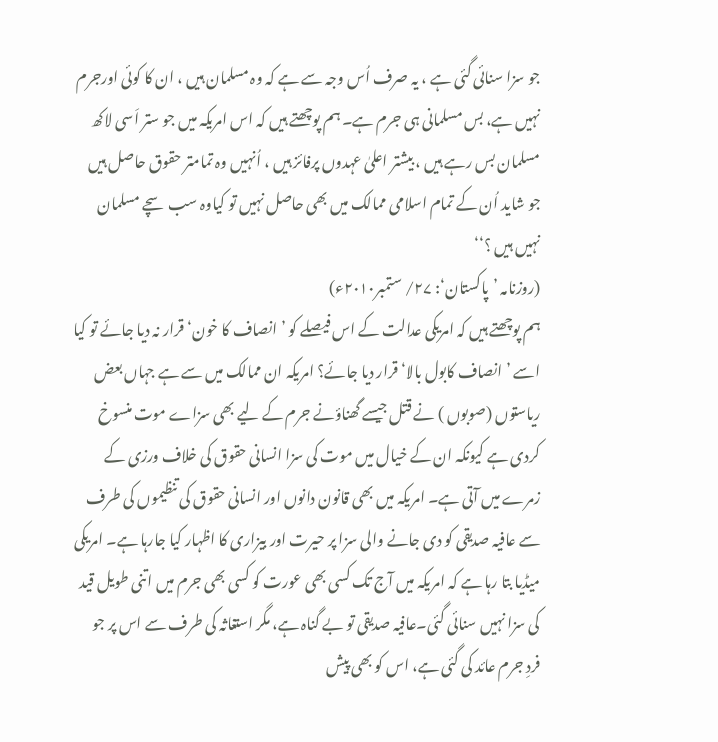جو سزا سنائی گئی ہے ، یہ صرف اُس وجہ سے ہے کہ وہ مسلمان ہیں ، ان کا کوئی اورجرم نہیں ہے، بس مسلمانی ہی جرم ہے۔ ہم پوچھتے ہیں کہ اس امریکہ میں جو ستر اَسی لاکھ مسلمان بس رہے ہیں ، بیشتر اعلیٰ عہدوں پرفائز ہیں ، اُنہیں وہ تمامتر حقوق حاصل ہیں جو شاید اُن کے تمام اسلامی ممالک میں بھی حاصل نہیں تو کیاوہ سب سچے مسلمان نہیں ہیں ؟‘‘
(روزنامہ ’پاکستان‘: ۲۷/ ستمبر۲۰۱۰ء)
ہم پوچھتے ہیں کہ امریکی عدالت کے اس فیصلے کو ’انصاف کا خون‘ قرار نہ دیا جائے تو کیا اسے ’انصاف کابول بالا‘ قرار دیا جائے؟ امریکہ ان ممالک میں سے ہے جہاں بعض ریاستوں (صوبوں ) نے قتل جیسے گھناؤنے جرم کے لیے بھی سزاے موت منسوخ کردی ہے کیونکہ ان کے خیال میں موت کی سزا انسانی حقوق کی خلاف ورزی کے زمرے میں آتی ہے۔ امریکہ میں بھی قانون دانوں اور انسانی حقوق کی تنظیموں کی طرف سے عافیہ صدیقی کو دی جانے والی سزا پر حیرت اور بیزاری کا اظہار کیا جارہا ہے۔ امریکی میڈیا بتا رہا ہے کہ امریکہ میں آج تک کسی بھی عورت کو کسی بھی جرم میں اتنی طویل قید کی سزا نہیں سنائی گئی۔عافیہ صدیقی تو بے گناہ ہے، مگر استغاثہ کی طرف سے اس پر جو فردِ جرم عائد کی گئی ہے، اس کو بھی پیش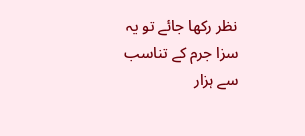نظر رکھا جائے تو یہ سزا جرم کے تناسب سے ہزار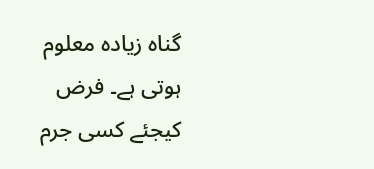گناہ زیادہ معلوم ہوتی ہے۔ فرض کیجئے کسی جرم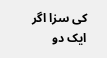کی سزا اگر ایک دو